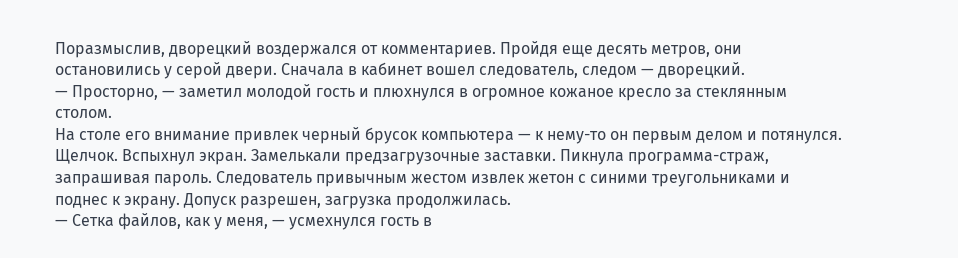Поразмыслив, дворецкий воздержался от комментариев. Пройдя еще десять метров, они остановились у серой двери. Сначала в кабинет вошел следователь, следом — дворецкий.
— Просторно, — заметил молодой гость и плюхнулся в огромное кожаное кресло за стеклянным столом.
На столе его внимание привлек черный брусок компьютера — к нему-то он первым делом и потянулся. Щелчок. Вспыхнул экран. Замелькали предзагрузочные заставки. Пикнула программа-страж, запрашивая пароль. Следователь привычным жестом извлек жетон с синими треугольниками и поднес к экрану. Допуск разрешен, загрузка продолжилась.
— Сетка файлов, как у меня, — усмехнулся гость в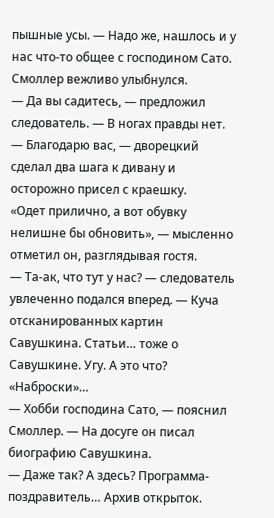пышные усы. — Надо же, нашлось и у нас что-то общее с господином Сато.
Смоллер вежливо улыбнулся.
— Да вы садитесь, — предложил следователь. — В ногах правды нет.
— Благодарю вас, — дворецкий сделал два шага к дивану и осторожно присел с краешку.
«Одет прилично, а вот обувку нелишне бы обновить», — мысленно отметил он, разглядывая гостя.
— Та-ак, что тут у нас? — следователь увлеченно подался вперед. — Куча отсканированных картин Савушкина. Статьи… тоже о Савушкине. Угу. А это что? «Наброски»…
— Хобби господина Сато, — пояснил Смоллер. — На досуге он писал биографию Савушкина.
— Даже так? А здесь? Программа-поздравитель… Архив открыток.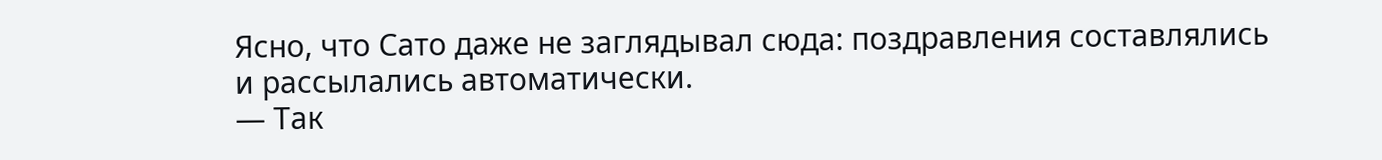Ясно, что Сато даже не заглядывал сюда: поздравления составлялись и рассылались автоматически.
— Так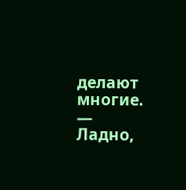делают многие.
— Ладно,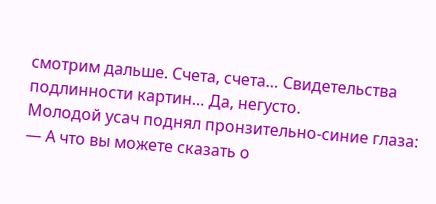смотрим дальше. Счета, счета… Свидетельства подлинности картин… Да, негусто.
Молодой усач поднял пронзительно-синие глаза:
— А что вы можете сказать о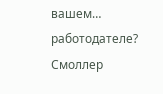вашем… работодателе?
Смоллер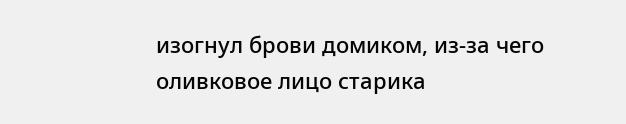изогнул брови домиком, из-за чего оливковое лицо старика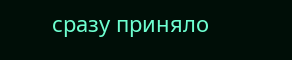сразу приняло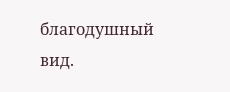благодушный вид.